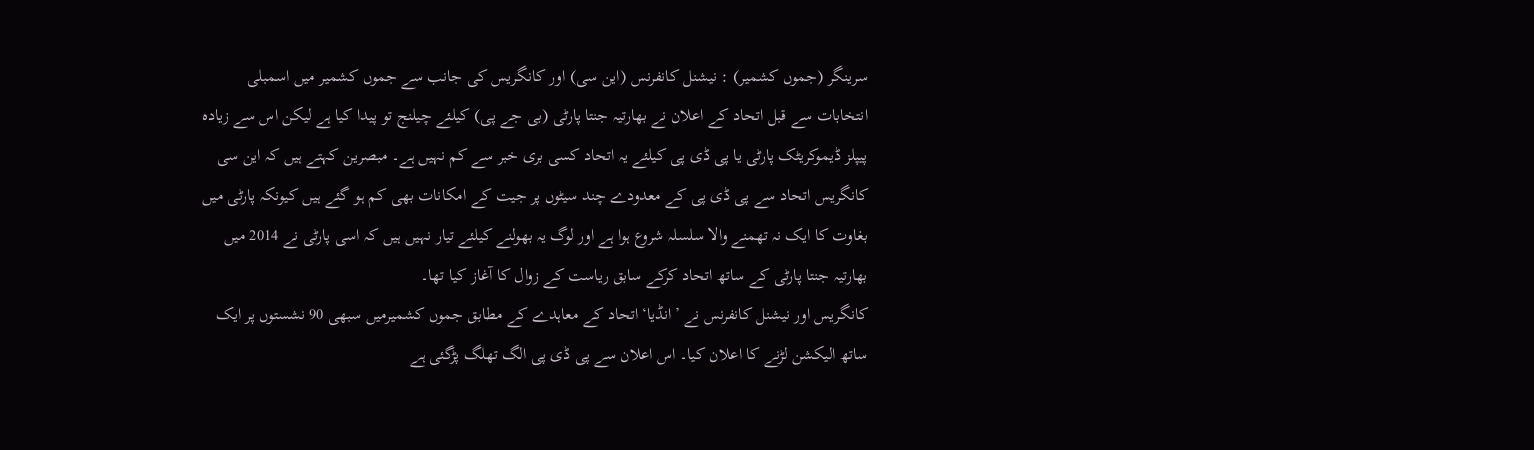سرینگر (جموں کشمیر) : نیشنل کانفرنس (این سی) اور کانگریس کی جانب سے جموں کشمیر میں اسمبلی انتخابات سے قبل اتحاد کے اعلان نے بھارتیہ جنتا پارٹی (بی جے پی) کیلئے چیلنج تو پیدا کیا ہے لیکن اس سے زیادہ پیپلز ڈیموکریٹک پارٹی یا پی ڈی پی کیلئے یہ اتحاد کسی بری خبر سے کم نہیں ہے۔ مبصرین کہتے ہیں کہ این سی کانگریس اتحاد سے پی ڈی پی کے معدودے چند سیٹوں پر جیت کے امکانات بھی کم ہو گئے ہیں کیونکہ پارٹی میں بغاوت کا ایک نہ تھمنے والا سلسلہ شروع ہوا ہے اور لوگ یہ بھولنے کیلئے تیار نہیں ہیں کہ اسی پارٹی نے 2014 میں بھارتیہ جنتا پارٹی کے ساتھ اتحاد کرکے سابق ریاست کے زوال کا آغاز کیا تھا۔
کانگریس اور نیشنل کانفرنس نے ’انڈیا‘ اتحاد کے معاہدے کے مطابق جموں کشمیرمیں سبھی 90 نشستوں پر ایک ساتھ الیکشن لڑنے کا اعلان کیا۔ اس اعلان سے پی ڈی پی الگ تھلگ پڑگئی ہے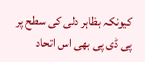کیونکہ بظاہر دلی کی سطح پر پی ڈی پی بھی اس اتحاد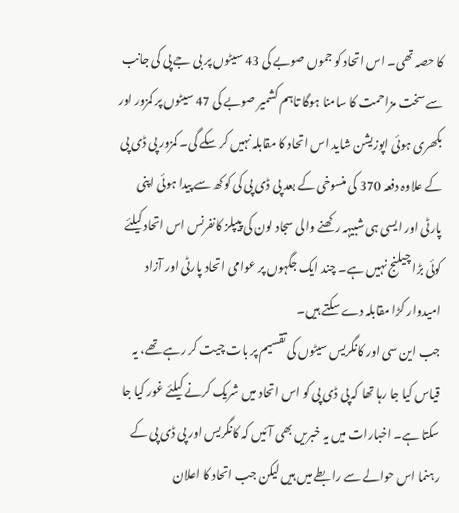کا حصہ تھی۔ اس اتحاد کو جموں صوبے کی 43 سیٹوں پر بی جے پی کی جانب سے سخت مزاحمت کا سامنا ہوگا تاہم کشمیر صوبے کی 47 سیٹوں پر کمزور اور بکھری ہوئی اپوزیشن شاید اس اتحاد کا مقابلہ نہیں کر سکے گی۔ کمزور پی ڈی پی کے علاوہ دفعہ 370 کی منسوخی کے بعد پی ڈی پی کی کوکھ سے پیدا ہوئی اپنی پارٹی اور ایسی ہی شبیہہ رکھنے والی سجاد لون کی پیپلز کانفرنس اس اتحاد کیلئے کوئی بڑا چیلنج نہیں ہے۔ چند ایک جگہوں پر عوامی اتحاد پارٹی اور آزاد امیدوار کڑا مقابلہ دے سکتے ہیں۔
جب این سی اور کانگریس سیٹوں کی تقسیم پر بات چیت کر رہے تھے، یہ قیاس کیا جا رہا تھا کہ پی ڈی پی کو اس اتحاد میں شریک کرنے کیلئے غور کیا جا سکتا ہے۔ اخبارات میں یہ خبریں بھی آئیں کہ کانگریس اور پی ڈی پی کے رہنما اس حوالے سے رابطے میں ہیں لیکن جب اتحاد کا اعلان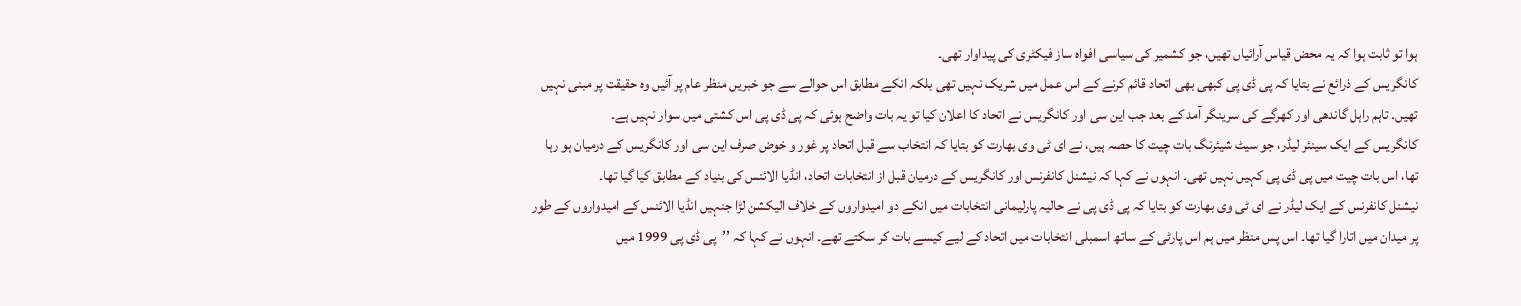ہوا تو ثابت ہوا کہ یہ محض قیاس آرائیاں تھیں، جو کشمیر کی سیاسی افواہ ساز فیکٹری کی پیداوار تھی۔
کانگریس کے ذرائع نے بتایا کہ پی ڈی پی کبھی بھی اتحاد قائم کرنے کے اس عمل میں شریک نہیں تھی بلکہ انکے مطابق اس حوالے سے جو خبریں منظر عام پر آئیں وہ حقیقت پر مبنی نہیں تھیں۔ تاہم راہل گاندھی اور کھرگے کی سرینگر آمد کے بعد جب این سی اور کانگریس نے اتحاد کا اعلان کیا تو یہ بات واضح ہوئی کہ پی ڈی پی اس کشتی میں سوار نہیں ہے۔
کانگریس کے ایک سینئر لیڈر، جو سیٹ شیئرنگ بات چیت کا حصہ ہیں، نے ای ٹی وی بھارت کو بتایا کہ انتخاب سے قبل اتحاد پر غور و خوض صرف این سی اور کانگریس کے درمیان ہو رہا تھا، اس بات چیت میں پی ڈی پی کہیں نہیں تھی۔ انہوں نے کہا کہ نیشنل کانفرنس اور کانگریس کے درمیان قبل از انتخابات اتحاد، انڈیا الائنس کی بنیاد کے مطابق کیا گیا تھا۔
نیشنل کانفرنس کے ایک لیڈر نے ای ٹی وی بھارت کو بتایا کہ پی ڈی پی نے حالیہ پارلیمانی انتخابات میں انکے دو امیدواروں کے خلاف الیکشن لڑا جنہیں انڈیا الائنس کے امیدواروں کے طور پر میدان میں اتارا گیا تھا۔ اس پس منظر میں ہم اس پارٹی کے ساتھ اسمبلی انتخابات میں اتحاد کے لیے کیسے بات کر سکتے تھے۔ انہوں نے کہا کہ ’’پی ڈی پی 1999 میں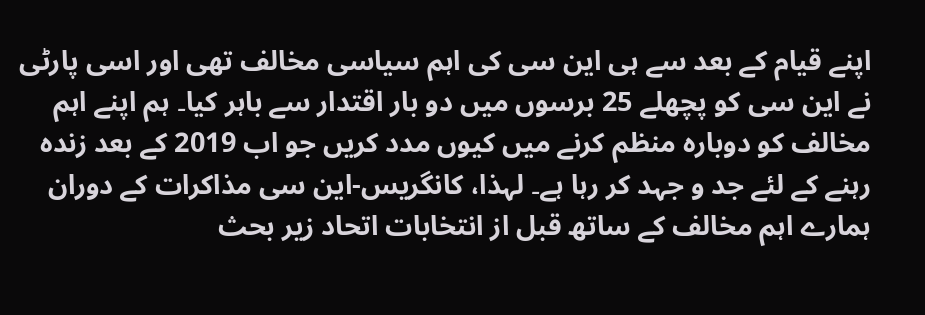اپنے قیام کے بعد سے ہی این سی کی اہم سیاسی مخالف تھی اور اسی پارٹی نے این سی کو پچھلے 25 برسوں میں دو بار اقتدار سے باہر کیا۔ ہم اپنے اہم مخالف کو دوبارہ منظم کرنے میں کیوں مدد کریں جو اب 2019 کے بعد زندہ رہنے کے لئے جد و جہد کر رہا ہے۔ لہذا، کانگریس-این سی مذاکرات کے دوران ہمارے اہم مخالف کے ساتھ قبل از انتخابات اتحاد زیر بحث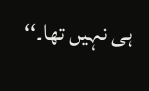ہی نہیں تھا۔‘‘